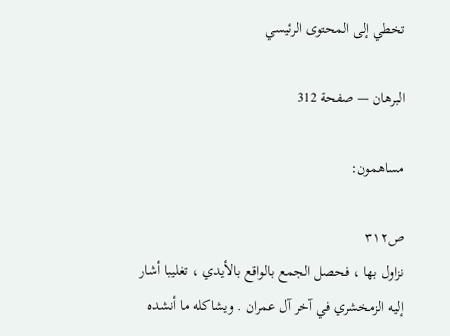تخطي إلى المحتوى الرئيسي

البرهان — صفحة 312

مساهمون:

ص٣١٢
نزاول بها ، فحصل الجمع بالواقع بالأيدي ، تغليبا أشار إليه الزمخشري في آخر آل عمران . ويشاكله ما أنشده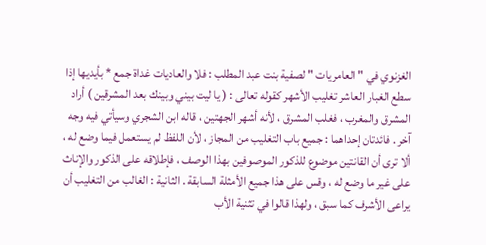الغزنوي في " العامريات " لصفية بنت عبد المطلب : فلا والعاديات غداة جمع * بأيديها إذا سطع الغبار العاشر تغليب الأشهر كقوله تعالى : ( يا ليت بيني وبينك بعد المشرقين ) أراد المشرق والمغرب ، فغلب المشرق ، لأنه أشهر الجهتين ، قاله ابن الشجري وسيأتي فيه وجه آخر . فائدتان إحداهما : جميع باب التغليب من المجاز ، لأن اللفظ لم يستعمل فيما وضع له ، ألا ترى أن القانتين موضوع للذكور الموصوفين بهذا الوصف ، فإطلاقه على الذكور والإناث على غير ما وضع له ، وقس على هذا جميع الأمثلة السابقة . الثانية : الغالب من التغليب أن يراعى الأشرف كما سبق ، ولهذا قالوا في تثنية الأب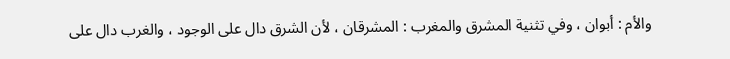والأم : أبوان ، وفي تثنية المشرق والمغرب : المشرقان ، لأن الشرق دال على الوجود ، والغرب دال على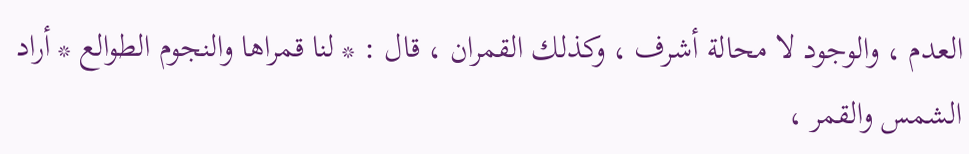العدم ، والوجود لا محالة أشرف ، وكذلك القمران ، قال : * لنا قمراها والنجوم الطوالع * أراد الشمس والقمر ،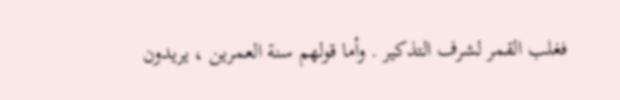فغلب القمر لشرف التذكير . وأما قولهم سنة العمرين ، يريدون